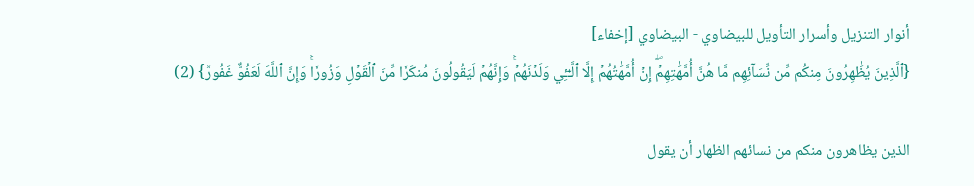أنوار التنزيل وأسرار التأويل للبيضاوي - البيضاوي [إخفاء]
{ٱلَّذِينَ يُظَٰهِرُونَ مِنكُم مِّن نِّسَآئِهِم مَّا هُنَّ أُمَّهَٰتِهِمۡۖ إِنۡ أُمَّهَٰتُهُمۡ إِلَّا ٱلَّـٰٓـِٔي وَلَدۡنَهُمۡۚ وَإِنَّهُمۡ لَيَقُولُونَ مُنكَرٗا مِّنَ ٱلۡقَوۡلِ وَزُورٗاۚ وَإِنَّ ٱللَّهَ لَعَفُوٌّ غَفُورٞ} (2)

الذين يظاهرون منكم من نسائهم الظهار أن يقول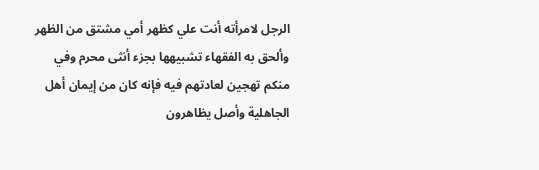الرجل لامرأته أنت علي كظهر أمي مشتق من الظهر وألحق به الفقهاء تشبيهها بجزء أنثى محرم وفي منكم تهجين لعادتهم فيه فإنه كان من إيمان أهل الجاهلية وأصل يظاهرون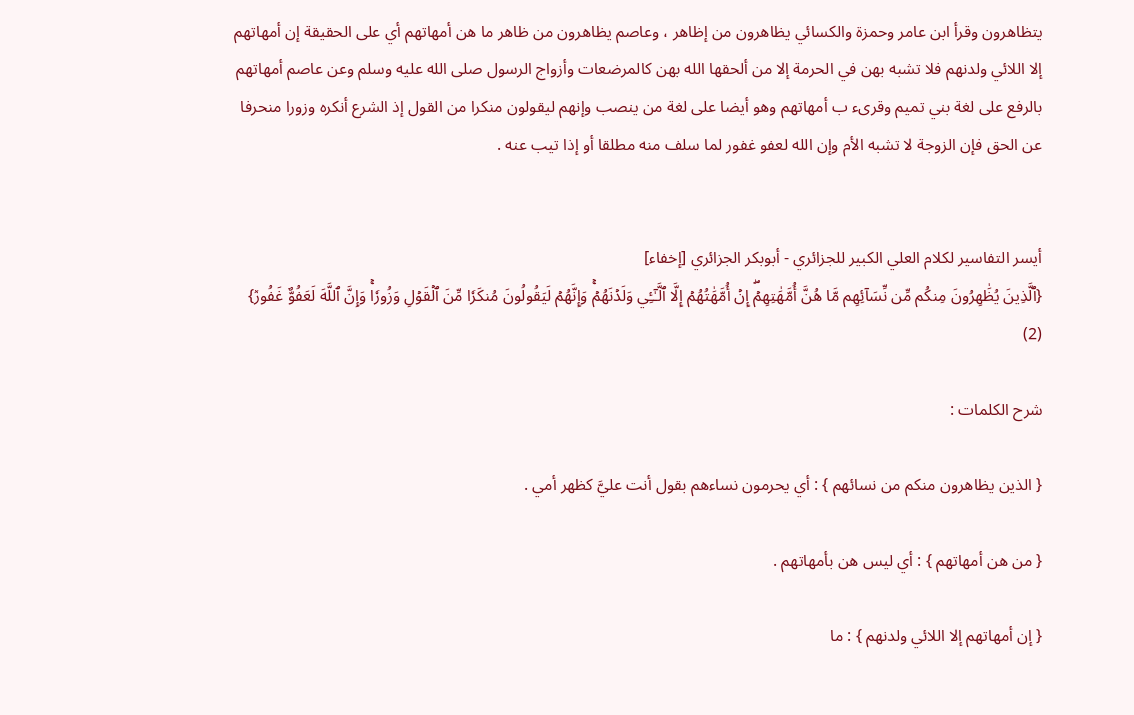يتظاهرون وقرأ ابن عامر وحمزة والكسائي يظاهرون من إظاهر ، وعاصم يظاهرون من ظاهر ما هن أمهاتهم أي على الحقيقة إن أمهاتهم إلا اللائي ولدنهم فلا تشبه بهن في الحرمة إلا من ألحقها الله بهن كالمرضعات وأزواج الرسول صلى الله عليه وسلم وعن عاصم أمهاتهم بالرفع على لغة بني تميم وقرىء ب أمهاتهم وهو أيضا على لغة من ينصب وإنهم ليقولون منكرا من القول إذ الشرع أنكره وزورا منحرفا عن الحق فإن الزوجة لا تشبه الأم وإن الله لعفو غفور لما سلف منه مطلقا أو إذا تيب عنه .


أيسر التفاسير لكلام العلي الكبير للجزائري - أبوبكر الجزائري [إخفاء]
{ٱلَّذِينَ يُظَٰهِرُونَ مِنكُم مِّن نِّسَآئِهِم مَّا هُنَّ أُمَّهَٰتِهِمۡۖ إِنۡ أُمَّهَٰتُهُمۡ إِلَّا ٱلَّـٰٓـِٔي وَلَدۡنَهُمۡۚ وَإِنَّهُمۡ لَيَقُولُونَ مُنكَرٗا مِّنَ ٱلۡقَوۡلِ وَزُورٗاۚ وَإِنَّ ٱللَّهَ لَعَفُوٌّ غَفُورٞ} (2)

شرح الكلمات :

{ الذين يظاهرون منكم من نسائهم } : أي يحرمون نساءهم بقول أنت عليَّ كظهر أمي .

{ من هن أمهاتهم } : أي ليس هن بأمهاتهم .

{ إن أمهاتهم إلا اللائي ولدنهم } : ما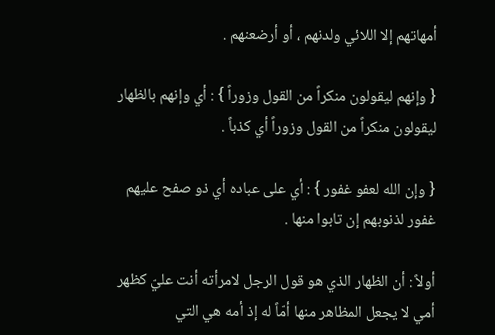أمهاتهم إلا اللائي ولدنهم ، أو أرضعنهم .

{ وإنهم ليقولون منكراً من القول وزوراً } : أي وإنهم بالظهار ليقولون منكراً من القول وزوراً أي كذباً .

{ وإن الله لعفو غفور } : أي على عباده أي ذو صفح عليهم غفور لذنوبهم إن تابوا منها .

أولاً : أن الظهار الذي هو قول الرجل لامرأته أنت عليّ كظهر أمي لا يجعل المظاهر منها أمّاً له إذ أمه هي التي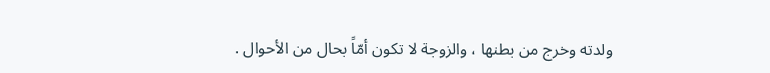ولدته وخرج من بطنها ، والزوجة لا تكون أمّاً بحال من الأحوال .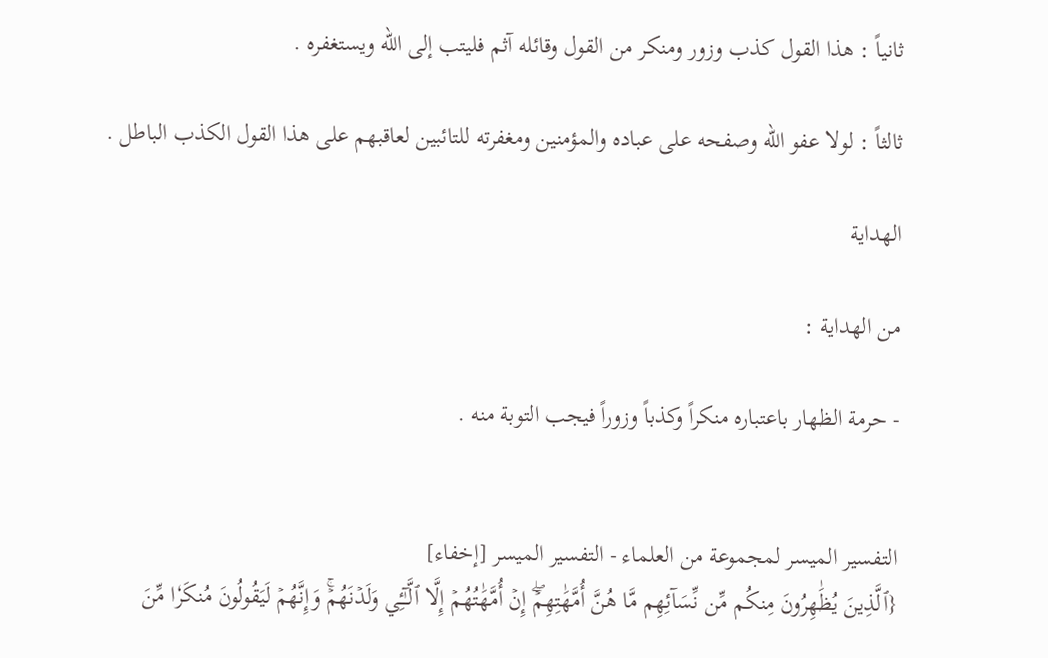ثانياً : هذا القول كذب وزور ومنكر من القول وقائله آثم فليتب إلى الله ويستغفره .

ثالثاً : لولا عفو الله وصفحه على عباده والمؤمنين ومغفرته للتائبين لعاقبهم على هذا القول الكذب الباطل .

الهداية

من الهداية :

- حرمة الظهار باعتباره منكراً وكذباً وزوراً فيجب التوبة منه .


التفسير الميسر لمجموعة من العلماء - التفسير الميسر [إخفاء]
{ٱلَّذِينَ يُظَٰهِرُونَ مِنكُم مِّن نِّسَآئِهِم مَّا هُنَّ أُمَّهَٰتِهِمۡۖ إِنۡ أُمَّهَٰتُهُمۡ إِلَّا ٱلَّـٰٓـِٔي وَلَدۡنَهُمۡۚ وَإِنَّهُمۡ لَيَقُولُونَ مُنكَرٗا مِّنَ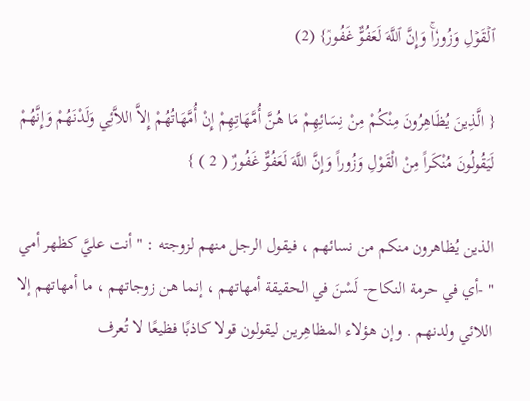ٱلۡقَوۡلِ وَزُورٗاۚ وَإِنَّ ٱللَّهَ لَعَفُوٌّ غَفُورٞ} (2)

{ الَّذِينَ يُظَاهِرُونَ مِنْكُمْ مِنْ نِسَائِهِمْ مَا هُنَّ أُمَّهَاتِهِمْ إِنْ أُمَّهَاتُهُمْ إِلاَّ اللاَّئِي وَلَدْنَهُمْ وَإِنَّهُمْ لَيَقُولُونَ مُنْكَراً مِنْ الْقَوْلِ وَزُوراً وَإِنَّ اللَّهَ لَعَفُوٌّ غَفُورٌ ( 2 ) }

الذين يُظاهرون منكم من نسائهم ، فيقول الرجل منهم لزوجته : " أنت عليَّ كظهر أمي " -أي في حرمة النكاح- لَسْنَ في الحقيقة أمهاتهم ، إنما هن زوجاتهم ، ما أمهاتهم إلا اللائي ولدنهم . وإن هؤلاء المظاهِرين ليقولون قولا كاذبًا فظيعًا لا تُعرف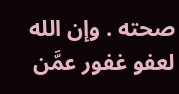صحته . وإن الله لعفو غفور عمَّن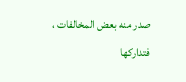صدر منه بعض المخالفات ، فتداركها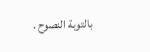بالتوبة النصوح .